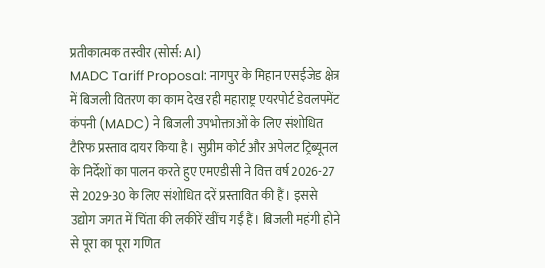प्रतीकात्मक तस्वीर (सोर्स: AI)
MADC Tariff Proposal: नागपुर के मिहान एसईजेड क्षेत्र में बिजली वितरण का काम देख रही महाराष्ट्र एयरपोर्ट डेवलपमेंट कंपनी (MADC) ने बिजली उपभोक्ताओं के लिए संशोधित टैरिफ प्रस्ताव दायर किया है। सुप्रीम कोर्ट और अपेलट ट्रिब्यूनल के निर्देशों का पालन करते हुए एमएडीसी ने वित्त वर्ष 2026-27 से 2029-30 के लिए संशोधित दरें प्रस्तावित की हैं। इससे उद्योग जगत में चिंता की लकीरें खींच गईं हैं। बिजली महंगी होने से पूरा का पूरा गणित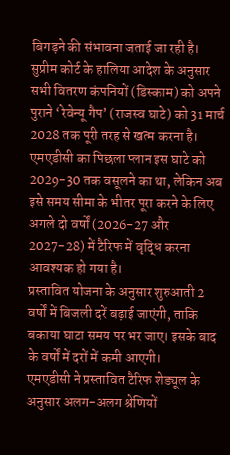बिगड़ने की संभावना जताई जा रही है।
सुप्रीम कोर्ट के हालिया आदेश के अनुसार सभी वितरण कंपनियों (डिस्काम) को अपने पुराने ‘रेवेन्यू गैप’ (राजस्व घाटे) को 31 मार्च 2028 तक पूरी तरह से खत्म करना है। एमएडीसी का पिछला प्लान इस घाटे को 2029-30 तक वसूलने का था, लेकिन अब इसे समय सीमा के भीतर पूरा करने के लिए अगले दो वर्षों (2026-27 और 2027-28) में टैरिफ में वृद्धि करना आवश्यक हो गया है।
प्रस्तावित योजना के अनुसार शुरुआती 2 वर्षों में बिजली दरें बढ़ाई जाएंगी, ताकि बकाया घाटा समय पर भर जाए। इसके बाद के वर्षों में दरों में कमी आएगी।
एमएडीसी ने प्रस्तावित टैरिफ शेड्यूल के अनुसार अलग-अलग श्रेणियों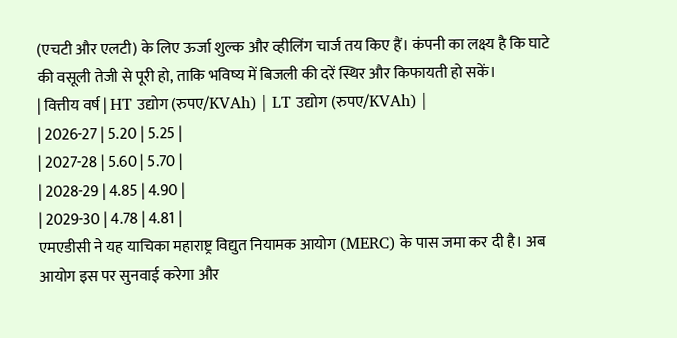(एचटी और एलटी) के लिए ऊर्जा शुल्क और व्हीलिंग चार्ज तय किए हैं। कंपनी का लक्ष्य है कि घाटे की वसूली तेजी से पूरी हो, ताकि भविष्य में बिजली की दरें स्थिर और किफायती हो सकें।
| वित्तीय वर्ष | HT उद्योग (रुपए/KVAh) | LT उद्योग (रुपए/KVAh) |
| 2026-27 | 5.20 | 5.25 |
| 2027-28 | 5.60 | 5.70 |
| 2028-29 | 4.85 | 4.90 |
| 2029-30 | 4.78 | 4.81 |
एमएडीसी ने यह याचिका महाराष्ट्र विद्युत नियामक आयोग (MERC) के पास जमा कर दी है। अब आयोग इस पर सुनवाई करेगा और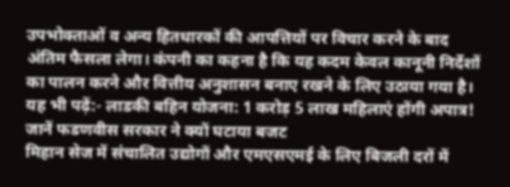उपभोक्ताओं व अन्य हितधारकों की आपत्तियों पर विचार करने के बाद अंतिम फैसला लेगा। कंपनी का कहना है कि यह कदम केवल कानूनी निर्देशों का पालन करने और वित्तीय अनुशासन बनाए रखने के लिए उठाया गया है।
यह भी पढ़ें:- लाडकी बहिन योजना: 1 करोड़ 5 लाख महिलाएं होंगी अपात्र! जानें फडणवीस सरकार ने क्यों घटाया बजट
मिहान सेज में संचालित उद्योगों और एमएसएमई के लिए बिजली दरों में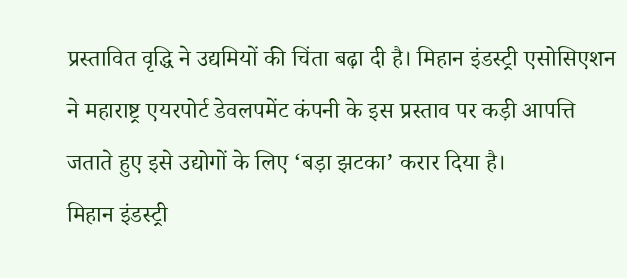प्रस्तावित वृद्धि ने उद्यमियों की चिंता बढ़ा दी है। मिहान इंडस्ट्री एसोसिएशन ने महाराष्ट्र एयरपोर्ट डेवलपमेंट कंपनी के इस प्रस्ताव पर कड़ी आपत्ति जताते हुए इसे उद्योगों के लिए ‘बड़ा झटका’ करार दिया है।
मिहान इंडस्ट्री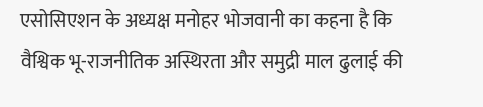एसोसिएशन के अध्यक्ष मनोहर भोजवानी का कहना है कि वैश्विक भू-राजनीतिक अस्थिरता और समुद्री माल ढुलाई की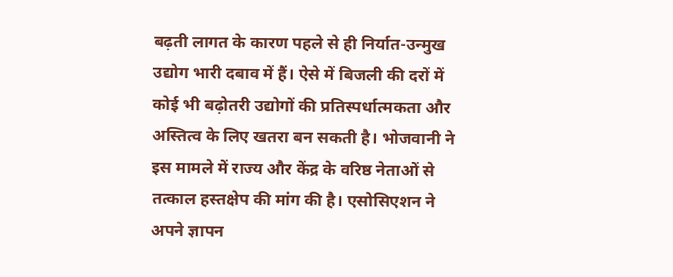बढ़ती लागत के कारण पहले से ही निर्यात-उन्मुख उद्योग भारी दबाव में हैं। ऐसे में बिजली की दरों में कोई भी बढ़ोतरी उद्योगों की प्रतिस्पर्धात्मकता और अस्तित्व के लिए खतरा बन सकती है। भोजवानी ने इस मामले में राज्य और केंद्र के वरिष्ठ नेताओं से तत्काल हस्तक्षेप की मांग की है। एसोसिएशन ने अपने ज्ञापन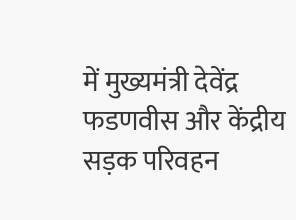में मुख्यमंत्री देवेंद्र फडणवीस और केंद्रीय सड़क परिवहन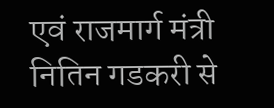एवं राजमार्ग मंत्री नितिन गडकरी से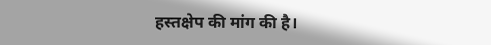हस्तक्षेप की मांग की है।